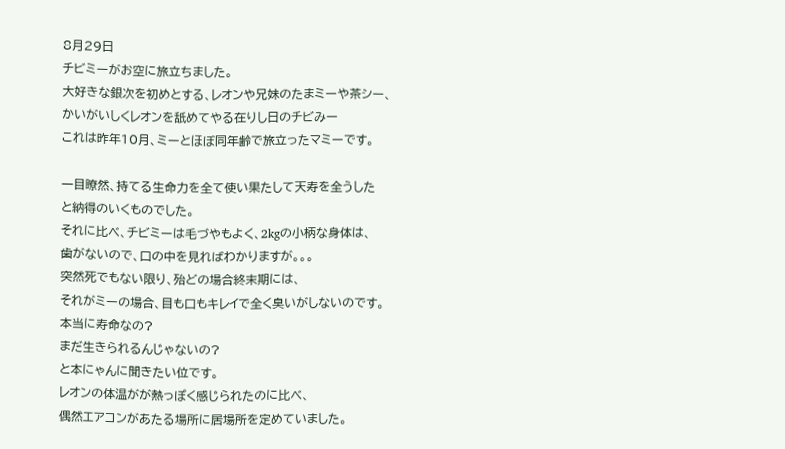8月29日
チビミーがお空に旅立ちました。
大好きな銀次を初めとする、レオンや兄妹のたまミーや茶シー、
かいがいしくレオンを舐めてやる在りし日のチビみー
これは昨年10月、ミーとほぼ同年齢で旅立ったマミーです。

一目瞭然、持てる生命力を全て使い果たして天寿を全うした
と納得のいくものでした。
それに比べ、チビミーは毛づやもよく、2kgの小柄な身体は、
歯がないので、口の中を見ればわかりますが。。。
突然死でもない限り、殆どの場合終末期には、
それがミーの場合、目も口もキレイで全く臭いがしないのです。
本当に寿命なの?
まだ生きられるんじゃないの?
と本にゃんに聞きたい位です。
レオンの体温がが熱っぽく感じられたのに比べ、
偶然エアコンがあたる場所に居場所を定めていました。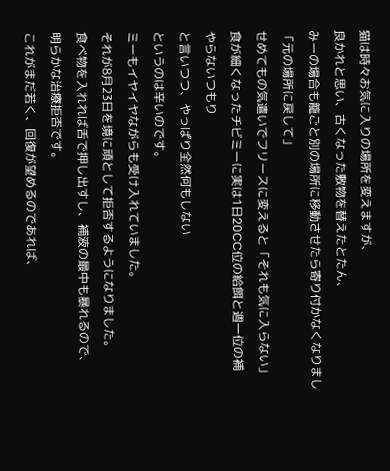猫は時々お気に入りの場所を変えますが、
良かれと思い、古くなった敷物を替えたとたん、
みーの場合も籠ごと別の場所に移動させたら寄り付かなくなりまし
「元の場所に戻して」
せめてもの気遣いでフリースに変えると「それも気に入らない」
食が細くなったチビミーに実は1日20CC位の給餌と週一位の補
やらないつもり
と言いつつ、やっぱり全然何もしない
というのは辛いのです。
ミーもイヤイヤながらも受け入れていました。
それが8月23日を境に頑として拒否するようになりました。
食べ物を入れれば舌で押し出すし、補液の最中も暴れるので、
明らかな治療拒否です。
これがまだ若く、回復が望めるのであれば、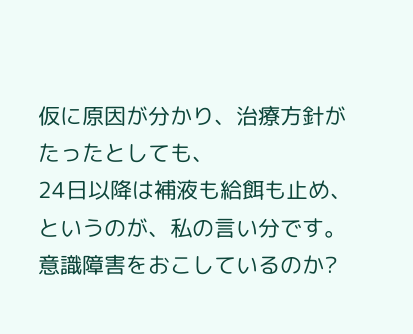仮に原因が分かり、治療方針がたったとしても、
24日以降は補液も給餌も止め、
というのが、私の言い分です。
意識障害をおこしているのか?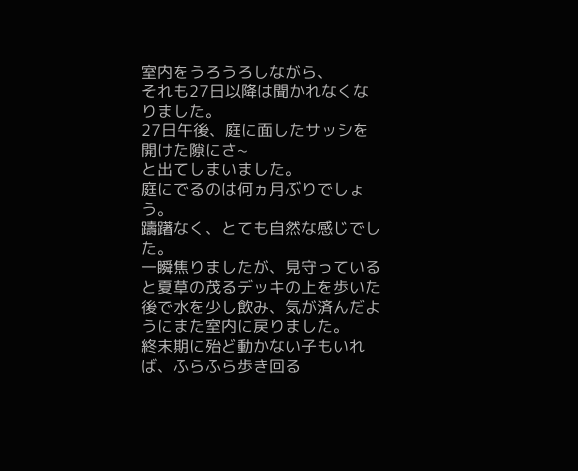室内をうろうろしながら、
それも27日以降は聞かれなくなりました。
27日午後、庭に面したサッシを開けた隙にさ~
と出てしまいました。
庭にでるのは何ヵ月ぶりでしょう。
躊躇なく、とても自然な感じでした。
一瞬焦りましたが、見守っていると夏草の茂るデッキの上を歩いた後で水を少し飲み、気が済んだようにまた室内に戻りました。
終末期に殆ど動かない子もいれば、ふらふら歩き回る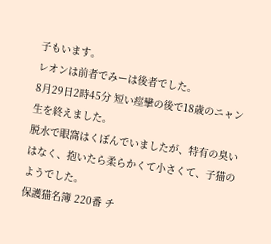子もいます。
レオンは前者でみーは後者でした。
8月29日2時45分 短い痙攣の後で18歳のニャン生を終えました。
脱水で眼窩はくぼんでいましたが、特有の臭いはなく、抱いたら柔らかくて小さくて、子猫のようでした。
保護猫名簿 220番 チ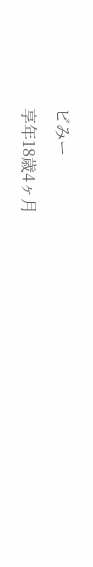ビみー
享年18歳4ヶ月